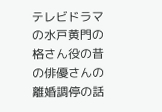テレビドラマの水戸黄門の格さん役の昔の俳優さんの離婚調停の話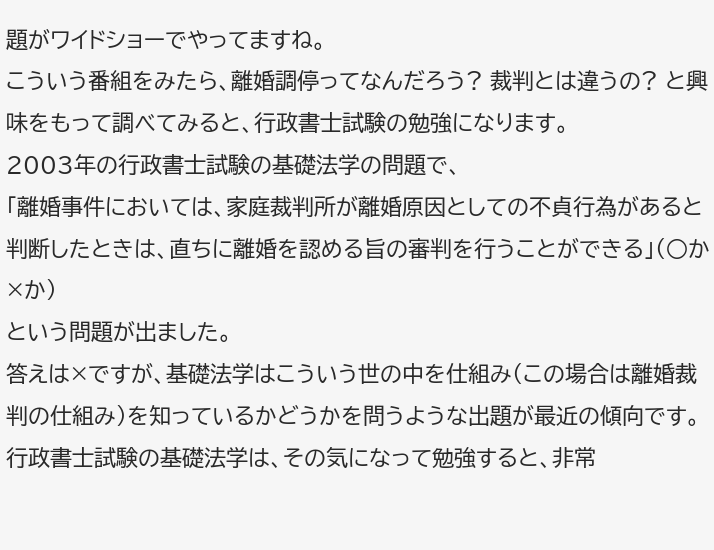題がワイドショーでやってますね。
こういう番組をみたら、離婚調停ってなんだろう? 裁判とは違うの? と興味をもって調べてみると、行政書士試験の勉強になります。
2003年の行政書士試験の基礎法学の問題で、
「離婚事件においては、家庭裁判所が離婚原因としての不貞行為があると判断したときは、直ちに離婚を認める旨の審判を行うことができる」(○か×か)
という問題が出ました。
答えは×ですが、基礎法学はこういう世の中を仕組み(この場合は離婚裁判の仕組み)を知っているかどうかを問うような出題が最近の傾向です。
行政書士試験の基礎法学は、その気になって勉強すると、非常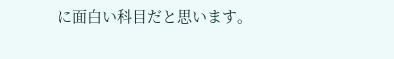に面白い科目だと思います。